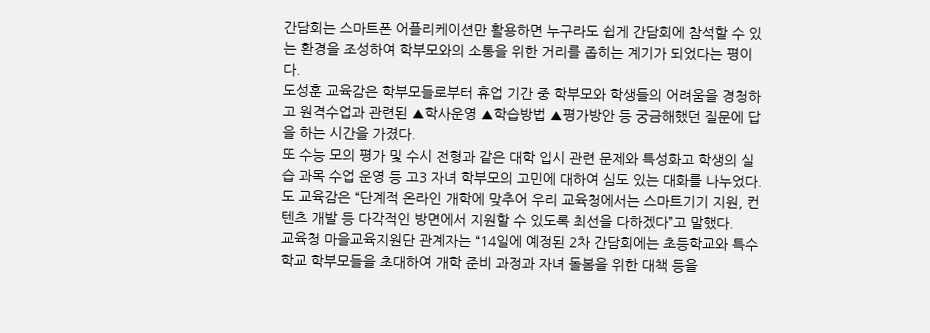간담회는 스마트폰 어플리케이션만 활용하면 누구라도 쉽게 간담회에 참석할 수 있는 환경을 조성하여 학부모와의 소통을 위한 거리를 좁히는 계기가 되었다는 평이다.
도성훈 교육감은 학부모들로부터 휴업 기간 중 학부모와 학생들의 어려움을 경청하고 원격수업과 관련된 ▲학사운영 ▲학습방법 ▲평가방안 등 궁금해했던 질문에 답을 하는 시간을 가졌다.
또 수능 모의 평가 및 수시 전형과 같은 대학 입시 관련 문제와 특성화고 학생의 실습 과목 수업 운영 등 고3 자녀 학부모의 고민에 대하여 심도 있는 대화를 나누었다.
도 교육감은 “단계적 온라인 개학에 맞추어 우리 교육청에서는 스마트기기 지원, 컨텐츠 개발 등 다각적인 방면에서 지원할 수 있도록 최선을 다하겠다”고 말했다.
교육청 마을교육지원단 관계자는 “14일에 예정된 2차 간담회에는 초등학교와 특수학교 학부모들을 초대하여 개학 준비 과정과 자녀 돌봄을 위한 대책 등을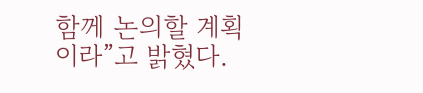함께 논의할 계획이라”고 밝혔다.